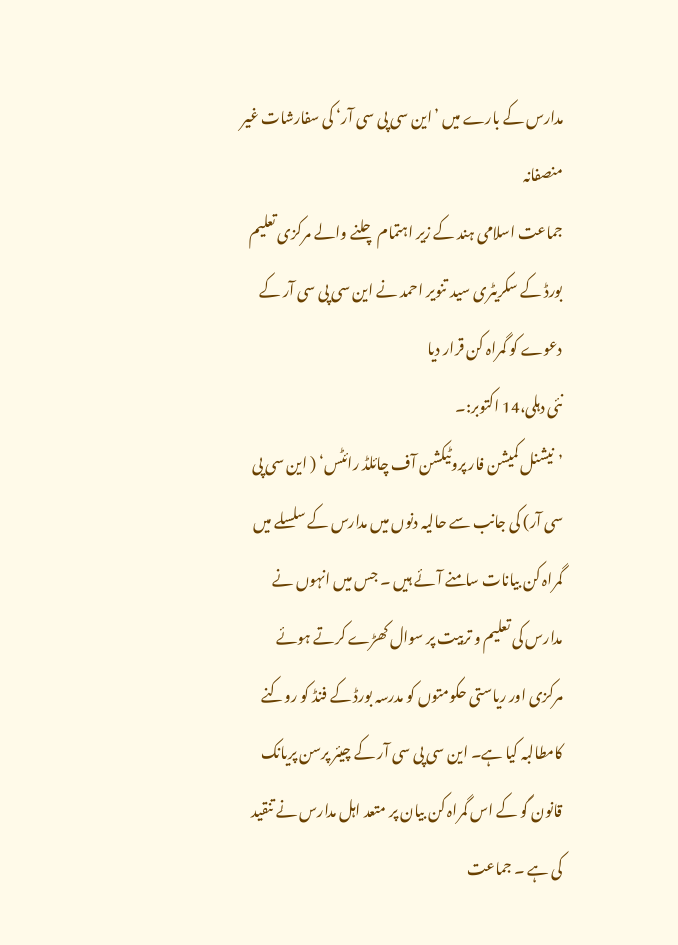مدارس کے بارے میں ’این سی پی سی آر‘ کی سفارشات غیر منصفانہ
جماعت اسلامی ہند کے زیر اہتمام چلنے والے مرکزی تعلیم بورڈ کے سکریٹری سید تنویر احمد نے این سی پی سی آر کے دعوے کو گمراہ کن قرار دیا
نئی دہلی،14 اکتوبر:۔
’نیشنل کمیشن فار پروٹیکشن آف چائلڈ رائٹس‘ ( این سی پی سی آر) کی جانب سے حالیہ دنوں میں مدارس کے سلسلے میں گمراہ کن بیانات سامنے آئے ہیں ۔ جس میں انہوں نے مدارس کی تعلیم و تربیت پر سوال کھڑے کرتے ہوئے مرکزی اور ریاستی حکومتوں کو مدرسہ بورڈ کے فنڈ کو روکنے کامطالبہ کیا ہے۔ این سی پی سی آر کے چیئر پرسن پریانک قانون گو کے اس گمراہ کن بیان پر متعد اہل مدارس نے تنقید کی ہے ۔ جماعت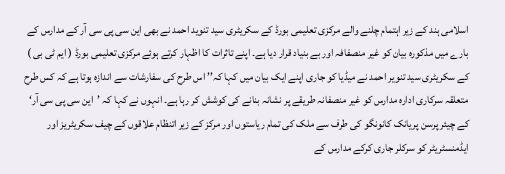اسلامی ہند کے زیر اہتمام چلنے والے مرکزی تعلیمی بورڈ کے سکریٹری سید تنوید احمد نے بھی این سی پی سی آر کے مدارس کے بارے میں مذکورہ بیان کو غیر منصفافہ اور بے بنیاد قرار دیا ہے۔ اپنے تاثرات کا اظہار کرتے ہوئے مرکزی تعلیمی بورڈ ( ایم ٹی بی ) کے سکریٹری سید تنویر احمد نے میڈیا کو جاری اپنے ایک بیان میں کہا کہ’’ اس طرح کی سفارشات سے اندازہ ہوتا ہے کہ کس طرح متعلقہ سرکاری ادارہ مدارس کو غیر منصفانہ طریقے پر نشانہ بنانے کی کوشش کر رہا ہے۔ انہوں نے کہا کہ ’این سی پی سی آر‘ کے چیئر پرسن پریانک کانونگو کی طرف سے ملک کی تمام ریاستوں اور مرکز کے زیر اتنظام علاقوں کے چیف سکریٹریز اور ایڈمنسٹریٹر کو سرکلر جاری کرکے مدارس کے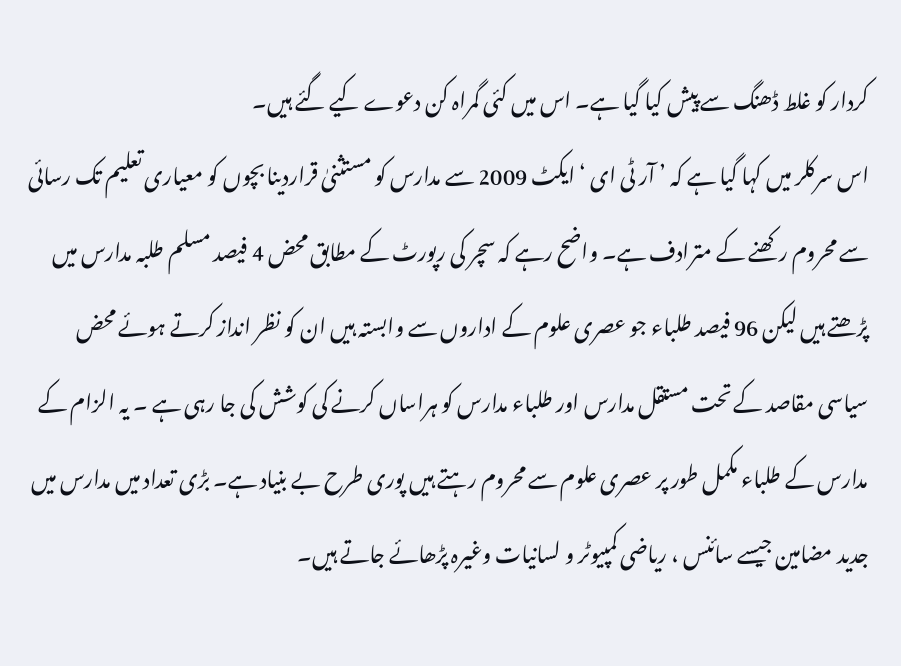کردار کو غلط ڈھنگ سے پیش کیا گیا ہے۔ اس میں کئی گمراہ کن دعوے کیے گئے ہیں۔
اس سرکلر میں کہا گیا ہے کہ ’ آر ٹی ای ‘ ایکٹ 2009 سے مدارس کو مستثنیٰ قراردینا بچوں کو معیاری تعلیم تک رسائی سے محروم رکھنے کے مترادف ہے۔ واضح رہے کہ سچر کی رپورٹ کے مطابق محض 4 فیصد مسلم طلبہ مدارس میں پڑھتے ہیں لیکن 96 فیصد طلباء جو عصری علوم کے اداروں سے وابستہ ہیں ان کو نظر انداز کرتے ہوئے محض سیاسی مقاصد کے تحت مستقل مدارس اور طلباء مدارس کو ہراساں کرنے کی کوشش کی جا رہی ہے ۔ یہ الزام کے مدارس کے طلباء مکمل طور پر عصری علوم سے محروم رہتے ہیں پوری طرح بے بنیاد ہے۔ بڑی تعداد میں مدارس میں جدید مضامین جیسے سائنس ، ریاضی کمپیوٹر و لسانیات وغیرہ پڑھائے جاتے ہیں۔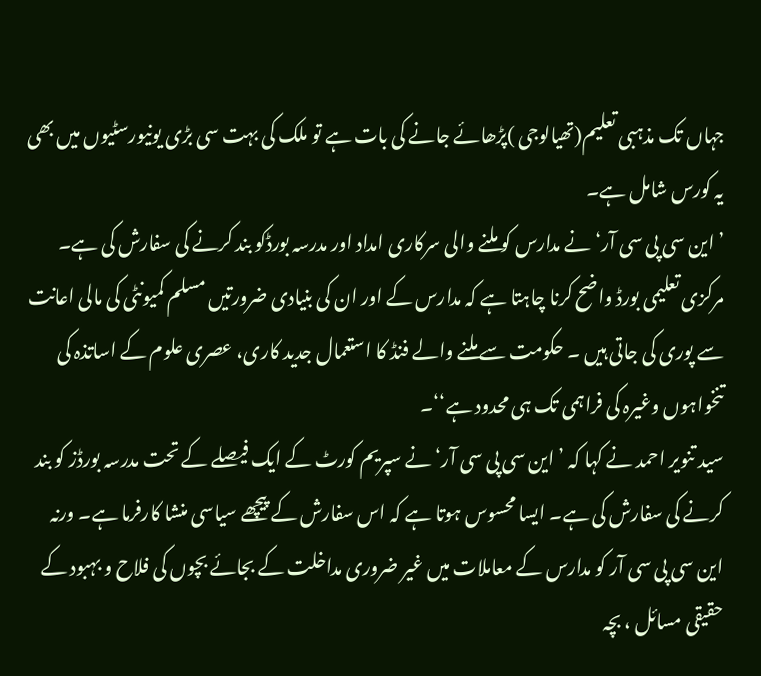جہاں تک مذہبی تعلیم(تھیالوجی )پڑھائے جانے کی بات ہے تو ملک کی بہت سی بڑی یونیورسٹیوں میں بھی یہ کورس شامل ہے۔
’ این سی پی سی آر‘ نے مدارس کو ملنے والی سرکاری امداد اور مدرسہ بورڈکو بند کرنے کی سفارش کی ہے۔ مرکزی تعلیمی بورڈ واضح کرنا چاہتا ہے کہ مدارس کے اور ان کی بنیادی ضرورتیں مسلم کمیونٹی کی مالی اعانت سے پوری کی جاتی ہیں ۔ حکومت سے ملنے والے فنڈ کا استعمال جدید کاری، عصری علوم کے اساتذہ کی تنخواہوں وغیرہ کی فراہمی تک ہی محدود ہے‘‘۔
سید تنویر احمد نے کہا کہ ’ این سی پی سی آر‘ نے سپریم کورٹ کے ایک فیصلے کے تحت مدرسہ بورڈز کو بند کرنے کی سفارش کی ہے۔ ایسا محسوس ہوتا ہے کہ اس سفارش کے پیچھے سیاسی منشا کارفرما ہے۔ ورنہ این سی پی سی آر کو مدارس کے معاملات میں غیر ضروری مداخلت کے بجائے بچوں کی فلاح و بہبود کے حقیقی مسائل ، بچہ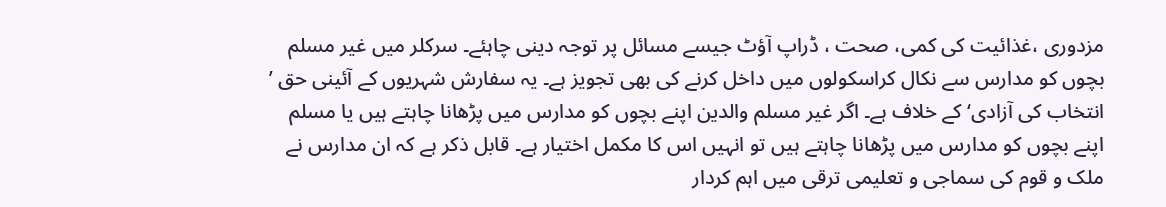مزدوری ،غذائیت کی کمی، صحت ، ڈراپ آؤٹ جیسے مسائل پر توجہ دینی چاہئے۔ سرکلر میں غیر مسلم بچوں کو مدارس سے نکال کراسکولوں میں داخل کرنے کی بھی تجویز ہے۔ یہ سفارش شہریوں کے آئینی حق ’ انتخاب کی آزادی‘ کے خلاف ہے۔ اگر غیر مسلم والدین اپنے بچوں کو مدارس میں پڑھانا چاہتے ہیں یا مسلم اپنے بچوں کو مدارس میں پڑھانا چاہتے ہیں تو انہیں اس کا مکمل اختیار ہے۔ قابل ذکر ہے کہ ان مدارس نے ملک و قوم کی سماجی و تعلیمی ترقی میں اہم کردار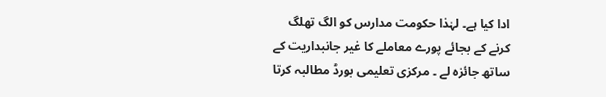ادا کیا ہے۔ لہٰذا حکومت مدارس کو الگ تھلگ کرنے کے بجائے پورے معاملے کا غیر جانبداریت کے ساتھ جائزہ لے ۔ مرکزی تعلیمی بورڈ مطالبہ کرتا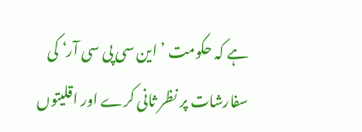ہے کہ حکومت ’ این سی پی سی آر‘ کی سفارشات پر نظر ثانی کرے اور اقلیتوں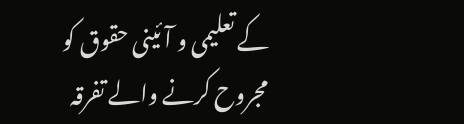کے تعلیمی و آئینی حقوق کو مجروح کرنے والے تفرقہ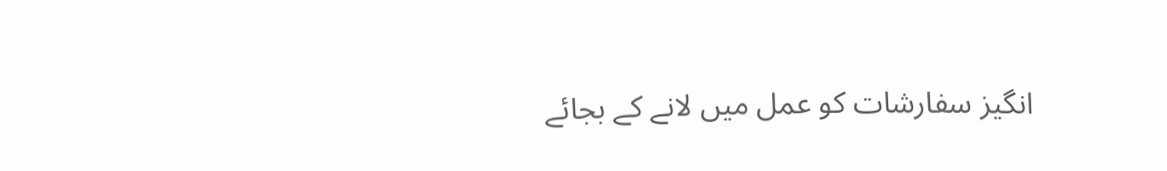انگیز سفارشات کو عمل میں لانے کے بجائے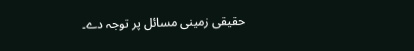حقیقی زمینی مسائل پر توجہ دے۔